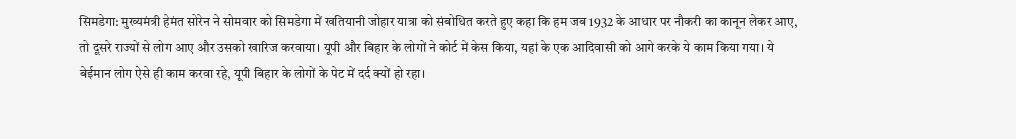सिमडेगा: मुख्यमंत्री हेमंत सोरेन ने सोमवार को सिमडेगा में खतियानी जोहार यात्रा को संबोधित करते हुए कहा कि हम जब 1932 के आधार पर नौकरी का कानून लेकर आए, तो दूसरे राज्यों से लोग आए और उसको खारिज करवाया। यूपी और बिहार के लोगों ने कोर्ट में केस किया, यहां के एक आदिवासी को आगे करके ये काम किया गया। ये बेईमान लोग ऐसे ही काम करवा रहे, यूपी बिहार के लोगों के पेट में दर्द क्यों हो रहा।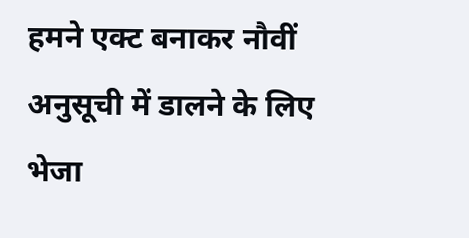हमने एक्ट बनाकर नौवीं अनुसूची में डालने के लिए भेजा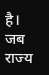है। जब राज्य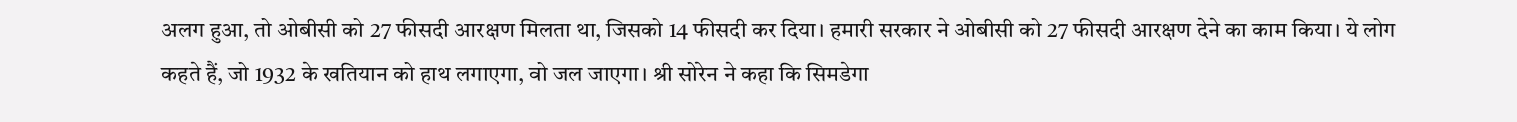अलग हुआ, तो ओबीसी को 27 फीसदी आरक्षण मिलता था, जिसको 14 फीसदी कर दिया। हमारी सरकार ने ओबीसी को 27 फीसदी आरक्षण देने का काम किया। ये लोग कहते हैं, जो 1932 के खतियान को हाथ लगाएगा, वो जल जाएगा। श्री सोरेन ने कहा कि सिमडेगा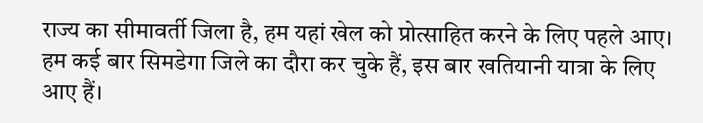राज्य का सीमावर्ती जिला है, हम यहां खेल को प्रोत्साहित करने के लिए पहले आए। हम कई बार सिमडेगा जिले का दौरा कर चुके हैं, इस बार खतियानी यात्रा के लिए आए हैं।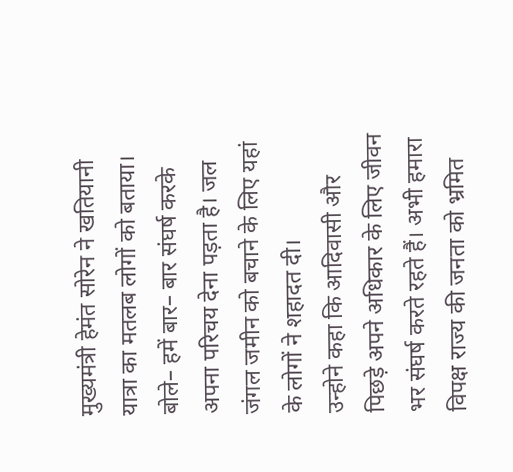मुख्यमंत्री हेमंत सोरेन ने खतियानी यात्रा का मतलब लोगों को बताया। बोले– हमें बार– बार संघर्ष करके अपना परिचय देना पड़ता है। जल जंगल जमीन को बचाने के लिए यहां के लोगों ने शहादत दी।
उन्होने कहा कि आदिवासी और पिछड़े अपने अधिकार के लिए जीवन भर संघर्ष करते रहते हैं। अभी हमारा विपक्ष राज्य की जनता को भ्रमित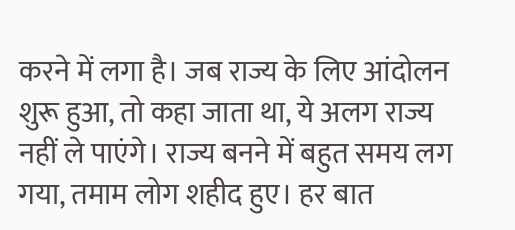करने में लगा है। जब राज्य के लिए आंदोलन शुरू हुआ, तो कहा जाता था, ये अलग राज्य नहीं ले पाएंगे। राज्य बनने में बहुत समय लग गया, तमाम लोग शहीद हुए। हर बात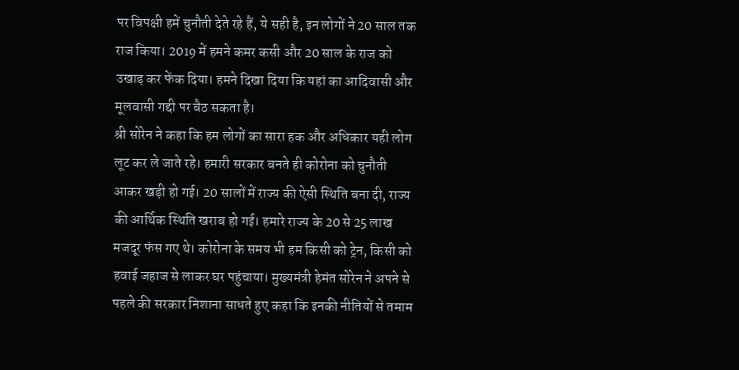पर विपक्षी हमें चुनौती देते रहे हैं, ये सही है, इन लोगों ने 20 साल तक राज किया। 2019 में हमने कमर कसी और 20 साल के राज को उखाड़ कर फेंक दिया। हमने दिखा दिया कि यहां का आदिवासी और मूलवासी गद्दी पर बैठ सकता है।
श्री सोरेन ने कहा कि हम लोगों का सारा हक और अधिकार यही लोग लूट कर ले जाते रहे। हमारी सरकार बनते ही कोरोना को चुनौती आकर खड़ी हो गई। 20 सालों में राज्य की ऐसी स्थिति बना दी, राज्य की आर्थिक स्थिति खराब हो गई। हमारे राज्य के 20 से 25 लाख मजदूर फंस गए थे। कोरोना के समय भी हम किसी को ट्रेन, किसी को हवाई जहाज से लाकर घर पहुंचाया। मुख्यमंत्री हेमंत सोरेन ने अपने से पहले की सरकार निशाना साधते हुए कहा कि इनकी नीतियों से तमाम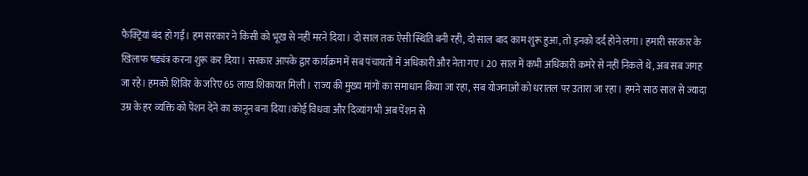फैक्ट्रियां बंद हो गईं। हम सरकार ने किसी को भूख से नहीं मरने दिया। दो साल तक ऐसी स्थिति बनी रही, दो साल बाद काम शुरू हुआ, तो इनको दर्द होने लगा। हमारी सरकार के खिलाफ षड्यंत्र करना शुरू कर दिया। सरकार आपके द्वार कार्यक्रम में सब पंचायतों में अधिकारी और नेता गए। 20 साल में कभी अधिकारी कमरे से नहीं निकले थे, अब सब जगह जा रहे। हमको शिविर के जरिए 65 लाख शिकायत मिली। राज्य की मुख्य मांगों का समाधान किया जा रहा, सब योजनाओं को धरातल पर उतारा जा रहा। हमने साठ साल से ज्यादा उम्र के हर व्यक्ति को पेंशन देने का कानून बना दिया।कोई विधवा और दिव्यांग भी अब पेंशन से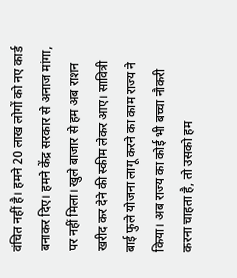वंचित नहीं है। हमने 20 लाख लोगों को नए कार्ड बनाकर दिए। हमने केंद्र सरकार से अनाज मांगा, पर नहीं मिला। खुले बाजार से हम अब राशन खरीद कर देने की स्कीम लेकर आए। सावित्री बाई फुले योजना लागू करने का काम राज्य ने किया। अब राज्य का कोई भी बच्चा नौकरी करना चाहता है, तो उसको हम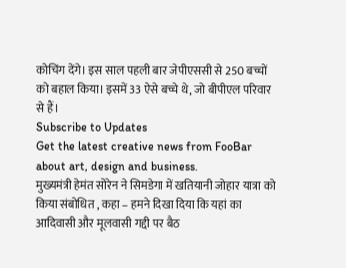कोचिंग देंगे। इस साल पहली बार जेपीएससी से 250 बच्चों को बहाल किया। इसमें 33 ऐसे बच्चे थे, जो बीपीएल परिवार से हैं।
Subscribe to Updates
Get the latest creative news from FooBar about art, design and business.
मुख्यमंत्री हेमंत सोरेन ने सिमडेगा में खतियानी जोहार यात्रा को किया संबोधित , कहा – हमने दिखा दिया कि यहां का आदिवासी और मूलवासी गद्दी पर बैठ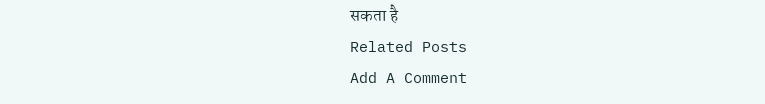सकता है
Related Posts
Add A Comment